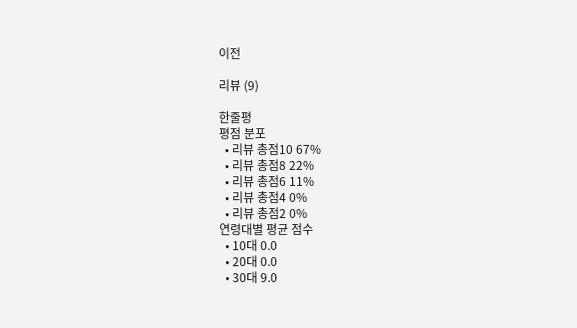이전

리뷰 (9)

한줄평
평점 분포
  • 리뷰 총점10 67%
  • 리뷰 총점8 22%
  • 리뷰 총점6 11%
  • 리뷰 총점4 0%
  • 리뷰 총점2 0%
연령대별 평균 점수
  • 10대 0.0
  • 20대 0.0
  • 30대 9.0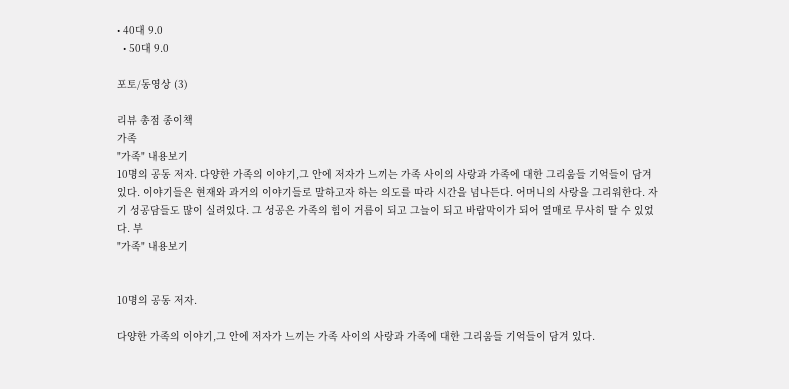• 40대 9.0
  • 50대 9.0

포토/동영상 (3)

리뷰 총점 종이책
가족
"가족" 내용보기
10명의 공동 저자. 다양한 가족의 이야기,그 안에 저자가 느끼는 가족 사이의 사랑과 가족에 대한 그리움들 기억들이 담겨 있다. 이야기들은 현재와 과거의 이야기들로 말하고자 하는 의도를 따라 시간을 넘나든다. 어머니의 사랑을 그리워한다. 자기 성공담들도 많이 실려있다. 그 성공은 가족의 힘이 거름이 되고 그늘이 되고 바람막이가 되어 열매로 무사히 딸 수 있었다. 부
"가족" 내용보기


10명의 공동 저자.

다양한 가족의 이야기,그 안에 저자가 느끼는 가족 사이의 사랑과 가족에 대한 그리움들 기억들이 담겨 있다.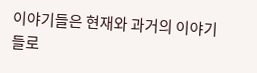이야기들은 현재와 과거의 이야기들로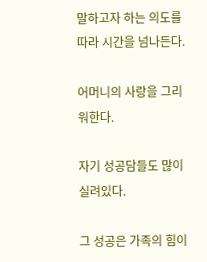말하고자 하는 의도를 따라 시간을 넘나든다.

어머니의 사랑을 그리워한다.

자기 성공담들도 많이 실려있다.

그 성공은 가족의 힘이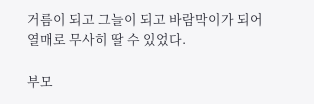거름이 되고 그늘이 되고 바람막이가 되어 열매로 무사히 딸 수 있었다.

부모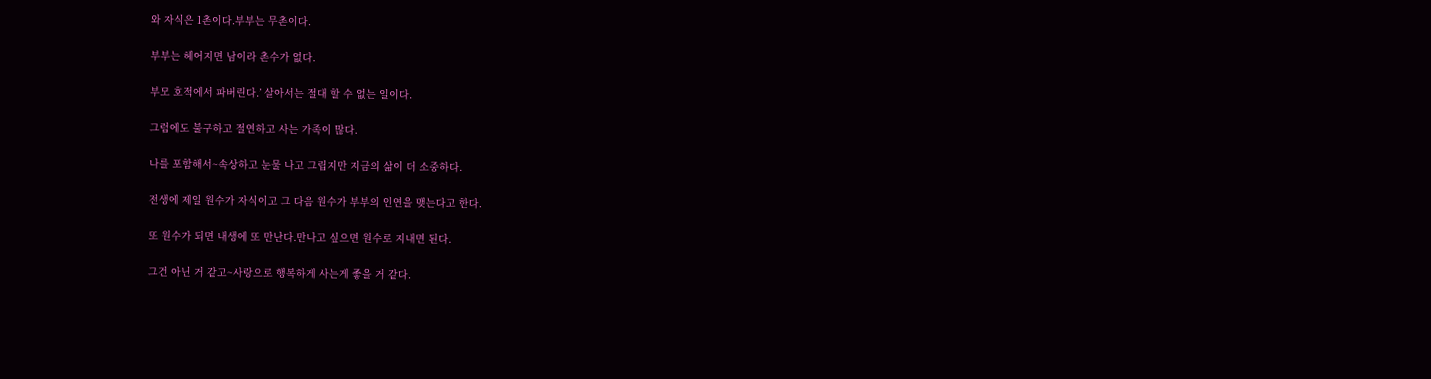와 자식은 1촌이다.부부는 무촌이다.

부부는 헤어지면 남이라 촌수가 없다.

부모 호적에서 파버린다.’ 살아서는 절대 할 수 없는 일이다.

그럼에도 불구하고 절연하고 사는 가족이 많다.

나를 포함해서~속상하고 눈물 나고 그립지만 지금의 삶이 더 소중하다.

전생에 제일 원수가 자식이고 그 다음 원수가 부부의 인연을 맺는다고 한다.

또 원수가 되면 내생에 또 만난다.만나고 싶으면 원수로 지내면 된다.

그건 아닌 거 같고~사랑으로 행복하게 사는게 좋을 거 같다.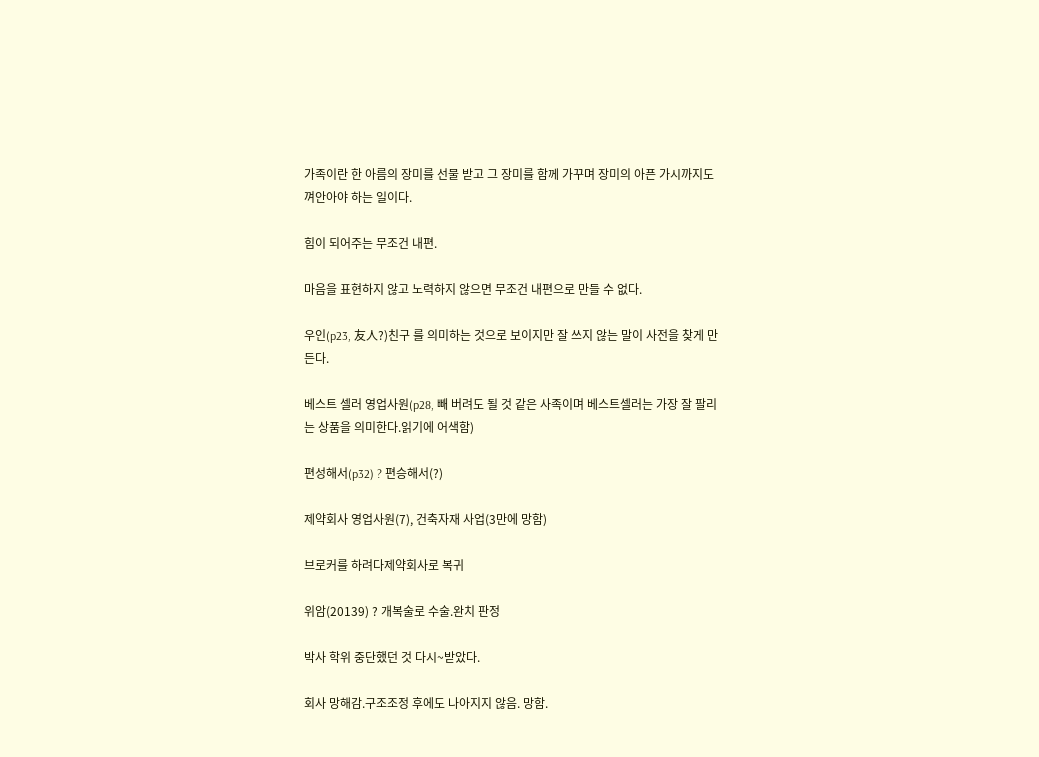가족이란 한 아름의 장미를 선물 받고 그 장미를 함께 가꾸며 장미의 아픈 가시까지도 껴안아야 하는 일이다.

힘이 되어주는 무조건 내편.

마음을 표현하지 않고 노력하지 않으면 무조건 내편으로 만들 수 없다.

우인(p23, 友人?)친구 를 의미하는 것으로 보이지만 잘 쓰지 않는 말이 사전을 찾게 만든다.

베스트 셀러 영업사원(p28, 빼 버려도 될 것 같은 사족이며 베스트셀러는 가장 잘 팔리는 상품을 의미한다.읽기에 어색함)

편성해서(p32) ? 편승해서(?)

제약회사 영업사원(7), 건축자재 사업(3만에 망함)

브로커를 하려다제약회사로 복귀

위암(20139) ? 개복술로 수술.완치 판정

박사 학위 중단했던 것 다시~받았다.

회사 망해감.구조조정 후에도 나아지지 않음. 망함.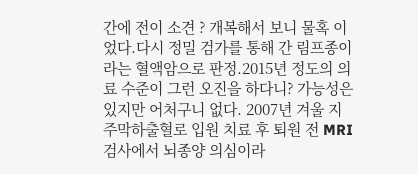간에 전이 소견 ? 개복해서 보니 물혹 이었다.다시 정밀 검가를 통해 간 림프종이라는 혈액암으로 판정.2015년 정도의 의료 수준이 그런 오진을 하다니? 가능성은 있지만 어처구니 없다. 2007년 겨울 지주막하출혈로 입원 치료 후 퇴원 전 MRI검사에서 뇌종양 의심이라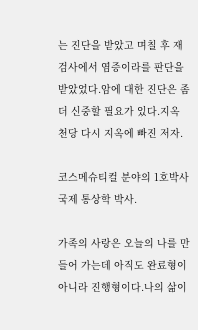는 진단을 받았고 며칠 후 재 검사에서 염증이라를 판단을 받았었다.암에 대한 진단은 좀 더 신중할 필요가 있다.지옥 천당 다시 지옥에 빠진 저자.

코스메슈티컬 분야의 1호박사 국제 통상학 박사.

가족의 사랑은 오늘의 나를 만들어 가는데 아직도 완료형이 아니라 진행형이다.나의 삶이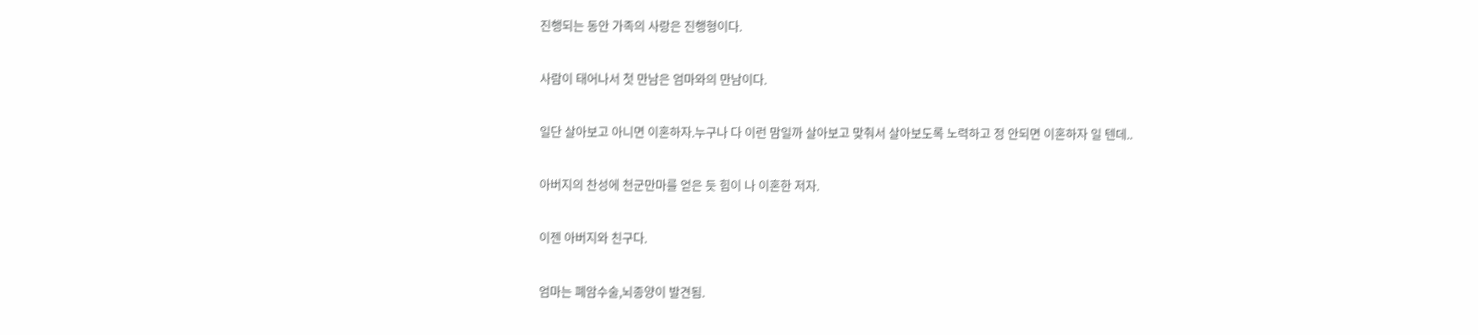진행되는 동안 가족의 사랑은 진행형이다.

사람이 태어나서 첫 만남은 엄마와의 만남이다.

일단 살아보고 아니면 이혼하자.누구나 다 이런 맘일까 살아보고 맞춰서 살아보도록 노력하고 정 안되면 이혼하자 일 텐데..

아버지의 찬성에 천군만마를 얻은 듯 힘이 나 이혼한 저자.

이젠 아버지와 친구다.

엄마는 폐암수술,뇌종양이 발견됨.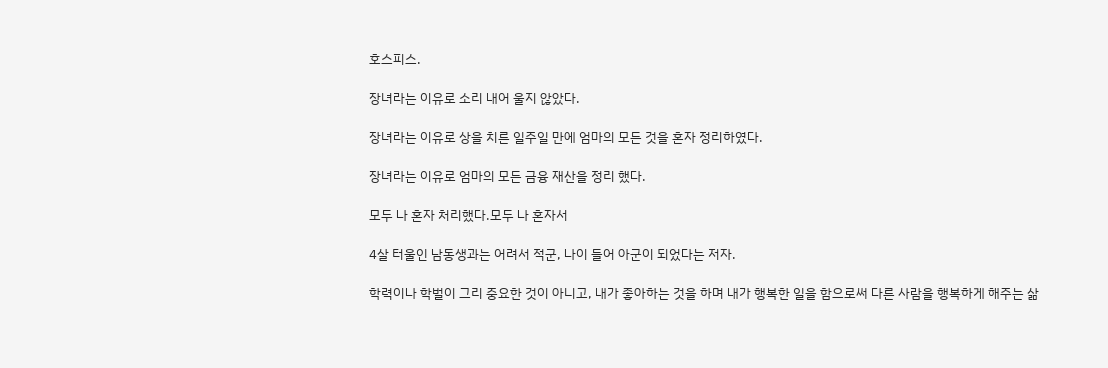호스피스.

장녀라는 이유로 소리 내어 울지 않았다.

장녀라는 이유로 상을 치른 일주일 만에 엄마의 모든 것을 혼자 정리하였다.

장녀라는 이유로 엄마의 모든 금융 재산을 정리 했다.

모두 나 혼자 처리했다.모두 나 혼자서

4살 터울인 남동생과는 어려서 적군, 나이 들어 아군이 되었다는 저자.

학력이나 학벌이 그리 중요한 것이 아니고, 내가 좋아하는 것을 하며 내가 행복한 일을 함으로써 다른 사람을 행복하게 해주는 삶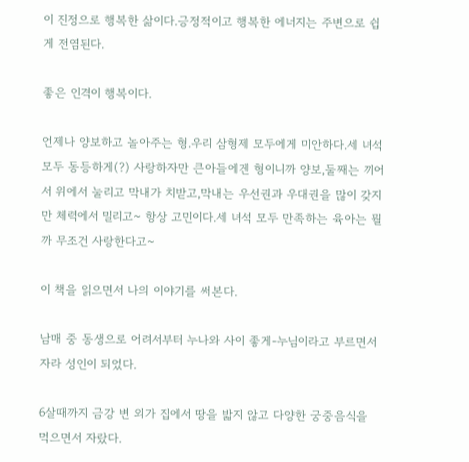이 진정으로 행복한 삶이다.긍정적이고 행복한 에너지는 주변으로 쉽게 전염된다.

좋은 인격이 행복이다.

언제나 양보하고 놀아주는 형.우리 삼형제 모두에게 미안하다.세 녀석 모두 동등하게(?) 사랑하자만 큰아들에겐 형이니까 양보,둘째는 끼어서 위에서 눌리고 막내가 치받고,막내는 우선권과 우대권을 많이 갖지만 체력에서 밀리고~ 항상 고민이다.세 녀석 모두 만족하는 육아는 뭘까 무조건 사랑한다고~

이 책을 읽으면서 나의 이야기를 써본다.

남매 중 동생으로 어려서부터 누나와 사이 좋게-누님이라고 부르면서 자라 성인이 되었다.

6살때까지 금강 변 외가 집에서 땅을 밟지 않고 다양한 궁중음식을 먹으면서 자랐다.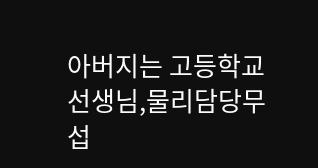아버지는 고등학교 선생님,물리담당무섭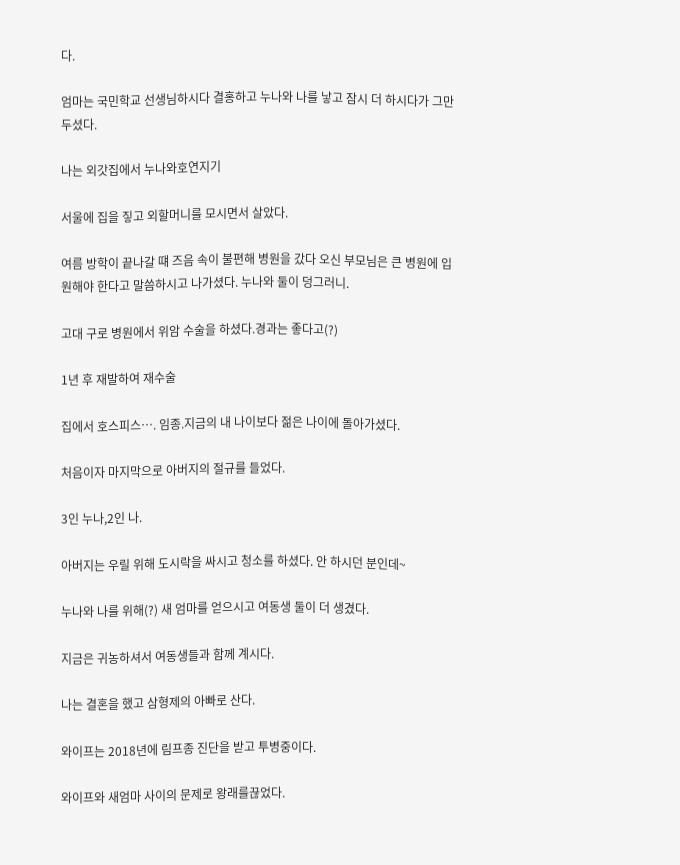다.

엄마는 국민학교 선생님하시다 결홍하고 누나와 나를 낳고 잠시 더 하시다가 그만 두셨다.

나는 외갓집에서 누나와호연지기

서울에 집을 짛고 외할머니를 모시면서 살았다.

여름 방학이 끝나갈 떄 즈음 속이 불편해 병원을 갔다 오신 부모님은 큰 병원에 입원해야 한다고 말씀하시고 나가셨다. 누나와 둘이 덩그러니.

고대 구로 병원에서 위암 수술을 하셨다.경과는 좋다고(?)

1년 후 재발하여 재수술

집에서 호스피스…. 임종.지금의 내 나이보다 젊은 나이에 돌아가셨다.

처음이자 마지막으로 아버지의 절규를 들었다.

3인 누나,2인 나.

아버지는 우릴 위해 도시락을 싸시고 청소를 하셨다. 안 하시던 분인데~

누나와 나를 위해(?) 새 엄마를 얻으시고 여동생 둘이 더 생겼다.

지금은 귀농하셔서 여동생들과 함께 계시다.

나는 결혼을 했고 삼형제의 아빠로 산다.

와이프는 2018년에 림프종 진단을 받고 투병중이다.

와이프와 새엄마 사이의 문제로 왕래를끊었다.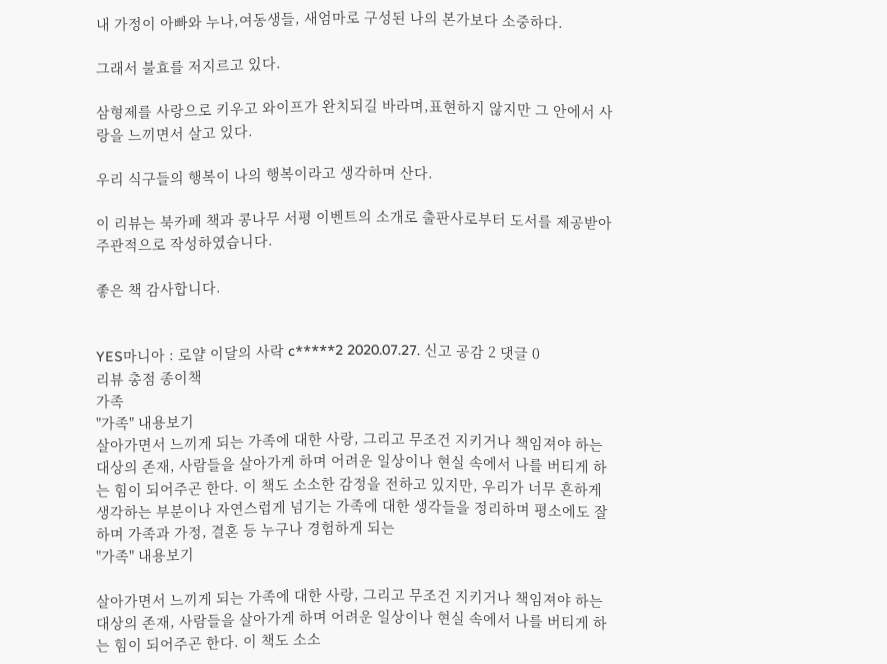내 가정이 아빠와 누나,여동생들, 새엄마로 구성된 나의 본가보다 소중하다.

그래서 불효를 저지르고 있다.

삼형제를 사랑으로 키우고 와이프가 완치되길 바라며,표현하지 않지만 그 안에서 사랑을 느끼면서 살고 있다.

우리 식구들의 행복이 나의 행복이라고 생각하며 산다.

이 리뷰는 북카페 책과 콩나무 서평 이벤트의 소개로 출판사로부터 도서를 제공받아 주관적으로 작성하였습니다.

좋은 책 감사합니다.


YES마니아 : 로얄 이달의 사락 c*****2 2020.07.27. 신고 공감 2 댓글 0
리뷰 총점 종이책
가족
"가족" 내용보기
살아가면서 느끼게 되는 가족에 대한 사랑, 그리고 무조건 지키거나 책임져야 하는 대상의 존재, 사람들을 살아가게 하며 어려운 일상이나 현실 속에서 나를 버티게 하는 힘이 되어주곤 한다. 이 책도 소소한 감정을 전하고 있지만, 우리가 너무 흔하게 생각하는 부분이나 자연스럽게 넘기는 가족에 대한 생각들을 정리하며 평소에도 잘하며 가족과 가정, 결혼 등 누구나 경험하게 되는
"가족" 내용보기

살아가면서 느끼게 되는 가족에 대한 사랑, 그리고 무조건 지키거나 책임져야 하는 대상의 존재, 사람들을 살아가게 하며 어려운 일상이나 현실 속에서 나를 버티게 하는 힘이 되어주곤 한다. 이 책도 소소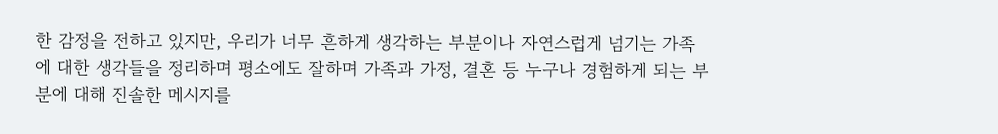한 감정을 전하고 있지만, 우리가 너무 흔하게 생각하는 부분이나 자연스럽게 넘기는 가족에 대한 생각들을 정리하며 평소에도 잘하며 가족과 가정, 결혼 등 누구나 경험하게 되는 부분에 대해 진솔한 메시지를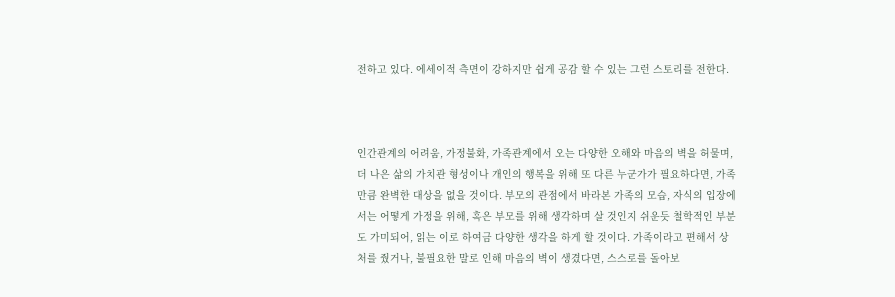전하고 있다. 에세이적 측면이 강하지만 쉽게 공감 할 수 있는 그런 스토리를 전한다.



인간관계의 어려움, 가정불화, 가족관계에서 오는 다양한 오해와 마음의 벽을 허물며, 더 나은 삶의 가치관 형성이나 개인의 행복을 위해 또 다른 누군가가 필요하다면, 가족만큼 완벽한 대상을 없을 것이다. 부모의 관점에서 바라본 가족의 모습, 자식의 입장에서는 어떻게 가정을 위해, 혹은 부모를 위해 생각하며 살 것인지 쉬운듯 철학적인 부분도 가미되어, 읽는 이로 하여금 다양한 생각을 하게 할 것이다. 가족이라고 편해서 상처를 줬거나, 불필요한 말로 인해 마음의 벽이 생겼다면, 스스로를 돌아보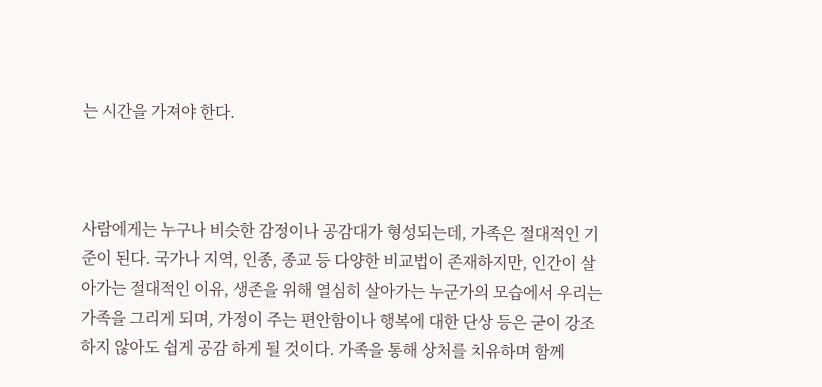는 시간을 가져야 한다.



사람에게는 누구나 비슷한 감정이나 공감대가 형성되는데, 가족은 절대적인 기준이 된다. 국가나 지역, 인종, 종교 등 다양한 비교법이 존재하지만, 인간이 살아가는 절대적인 이유, 생존을 위해 열심히 살아가는 누군가의 모습에서 우리는 가족을 그리게 되며, 가정이 주는 편안함이나 행복에 대한 단상 등은 굳이 강조하지 않아도 쉽게 공감 하게 될 것이다. 가족을 통해 상처를 치유하며 함께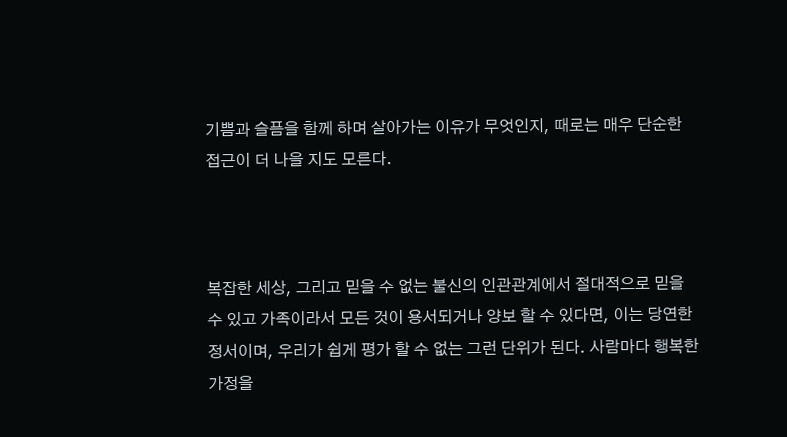기쁨과 슬픔을 함께 하며 살아가는 이유가 무엇인지, 때로는 매우 단순한 접근이 더 나을 지도 모른다.



복잡한 세상, 그리고 믿을 수 없는 불신의 인관관계에서 절대적으로 믿을 수 있고 가족이라서 모든 것이 용서되거나 양보 할 수 있다면, 이는 당연한 정서이며, 우리가 쉽게 평가 할 수 없는 그런 단위가 된다. 사람마다 행복한 가정을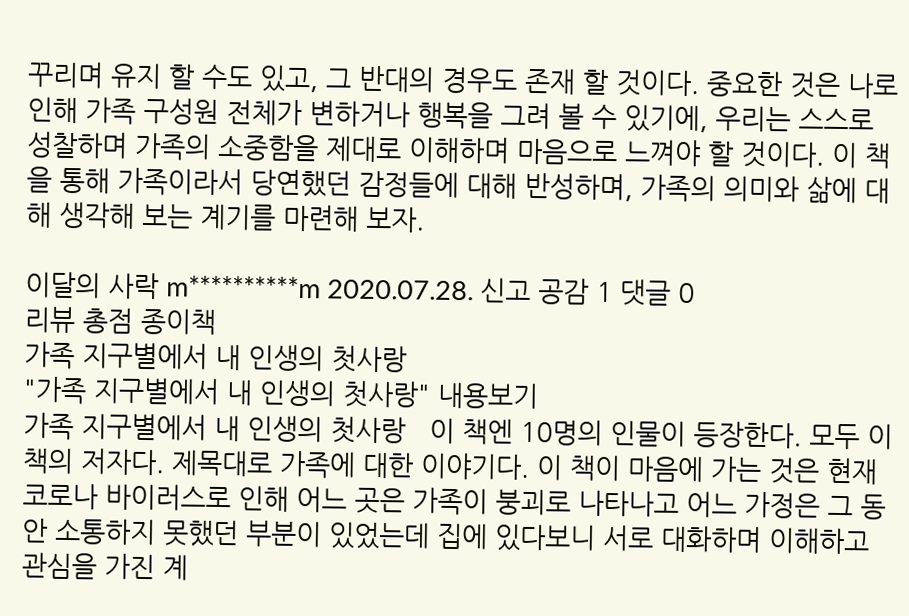꾸리며 유지 할 수도 있고, 그 반대의 경우도 존재 할 것이다. 중요한 것은 나로 인해 가족 구성원 전체가 변하거나 행복을 그려 볼 수 있기에, 우리는 스스로 성찰하며 가족의 소중함을 제대로 이해하며 마음으로 느껴야 할 것이다. 이 책을 통해 가족이라서 당연했던 감정들에 대해 반성하며, 가족의 의미와 삶에 대해 생각해 보는 계기를 마련해 보자.

이달의 사락 m**********m 2020.07.28. 신고 공감 1 댓글 0
리뷰 총점 종이책
가족 지구별에서 내 인생의 첫사랑
"가족 지구별에서 내 인생의 첫사랑" 내용보기
가족 지구별에서 내 인생의 첫사랑   이 책엔 10명의 인물이 등장한다. 모두 이 책의 저자다. 제목대로 가족에 대한 이야기다. 이 책이 마음에 가는 것은 현재 코로나 바이러스로 인해 어느 곳은 가족이 붕괴로 나타나고 어느 가정은 그 동안 소통하지 못했던 부분이 있었는데 집에 있다보니 서로 대화하며 이해하고 관심을 가진 계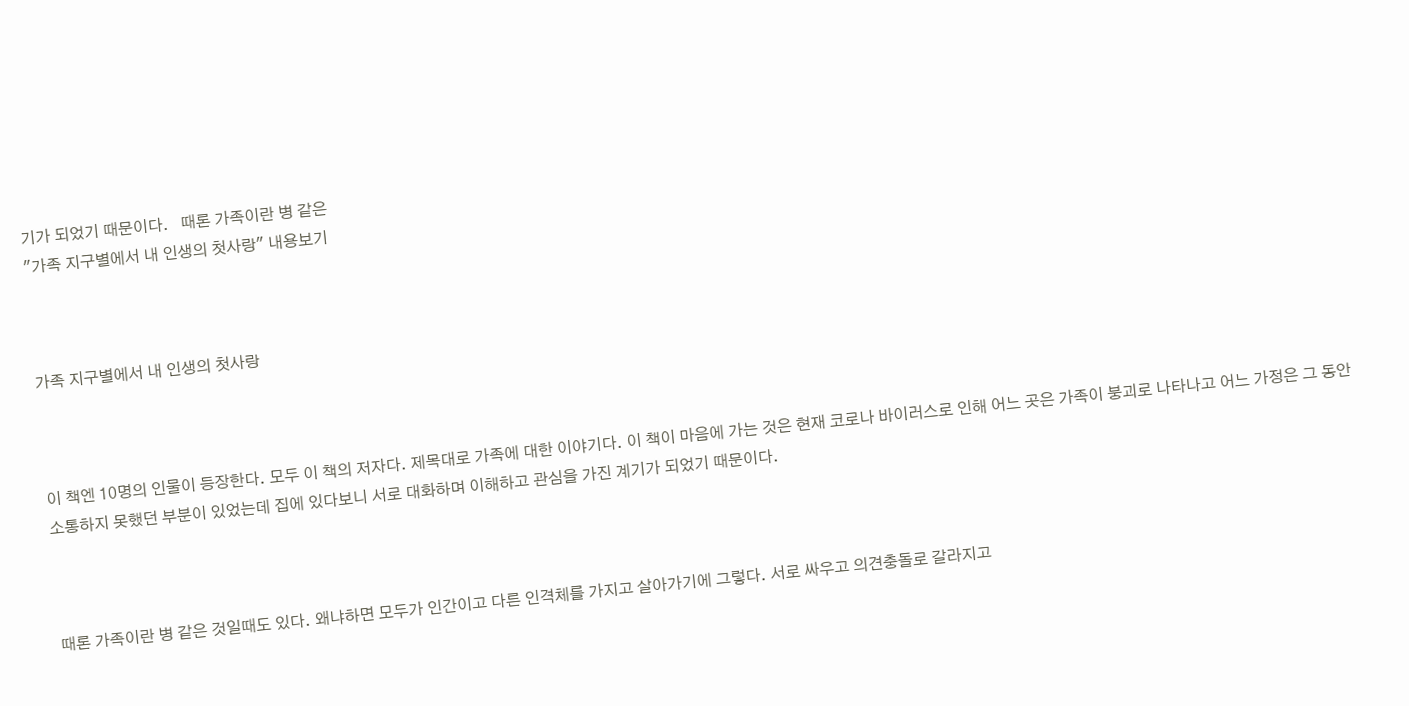기가 되었기 때문이다.   때론 가족이란 병 같은
"가족 지구별에서 내 인생의 첫사랑" 내용보기



가족 지구별에서 내 인생의 첫사랑



이 책엔 10명의 인물이 등장한다. 모두 이 책의 저자다. 제목대로 가족에 대한 이야기다. 이 책이 마음에 가는 것은 현재 코로나 바이러스로 인해 어느 곳은 가족이 붕괴로 나타나고 어느 가정은 그 동안 소통하지 못했던 부분이 있었는데 집에 있다보니 서로 대화하며 이해하고 관심을 가진 계기가 되었기 때문이다.



때론 가족이란 병 같은 것일때도 있다. 왜냐하면 모두가 인간이고 다른 인격체를 가지고 살아가기에 그렇다. 서로 싸우고 의견충돌로 갈라지고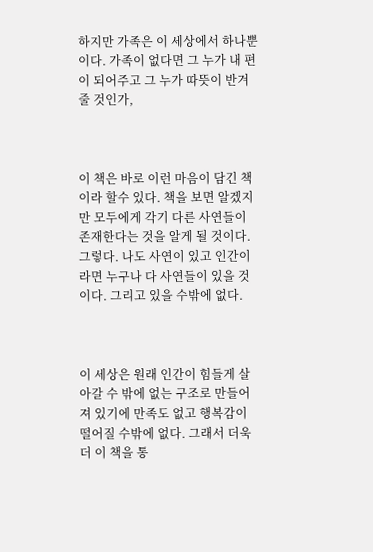하지만 가족은 이 세상에서 하나뿐이다. 가족이 없다면 그 누가 내 편이 되어주고 그 누가 따뜻이 반겨줄 것인가,



이 책은 바로 이런 마음이 담긴 책이라 할수 있다. 책을 보면 알겠지만 모두에게 각기 다른 사연들이 존재한다는 것을 알게 될 것이다. 그렇다. 나도 사연이 있고 인간이라면 누구나 다 사연들이 있을 것이다. 그리고 있을 수밖에 없다.



이 세상은 원래 인간이 힘들게 살아갈 수 밖에 없는 구조로 만들어져 있기에 만족도 없고 행복감이 떨어질 수밖에 없다. 그래서 더욱더 이 책을 통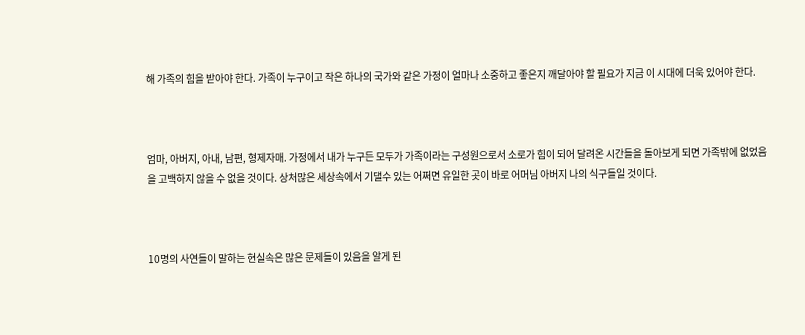해 가족의 힘을 받아야 한다. 가족이 누구이고 작은 하나의 국가와 같은 가정이 얼마나 소중하고 좋은지 깨달아야 할 필요가 지금 이 시대에 더욱 있어야 한다.



엄마, 아버지, 아내, 남편, 형제자매. 가정에서 내가 누구든 모두가 가족이라는 구성원으로서 소로가 힘이 되어 달려온 시간들을 돌아보게 되면 가족밖에 없었음을 고백하지 않을 수 없을 것이다. 상처많은 세상속에서 기댈수 있는 어쩌면 유일한 곳이 바로 어머님 아버지 나의 식구들일 것이다.



10명의 사연들이 말하는 현실속은 많은 문제들이 있음을 알게 된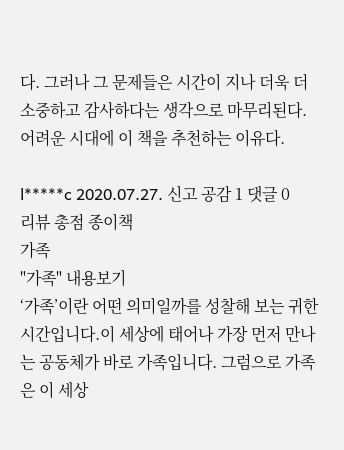다. 그러나 그 문제들은 시간이 지나 더욱 더 소중하고 감사하다는 생각으로 마무리된다. 어려운 시대에 이 책을 추천하는 이유다.

l*****c 2020.07.27. 신고 공감 1 댓글 0
리뷰 총점 종이책
가족
"가족" 내용보기
‘가족’이란 어떤 의미일까를 성찰해 보는 귀한 시간입니다.이 세상에 태어나 가장 먼저 만나는 공동체가 바로 가족입니다. 그럼으로 가족은 이 세상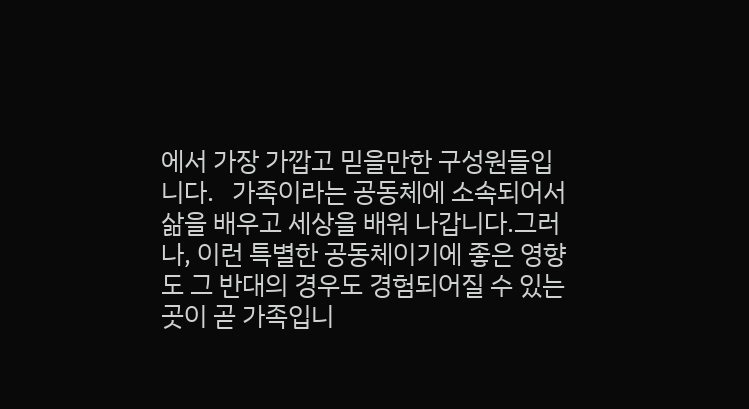에서 가장 가깝고 믿을만한 구성원들입니다.   가족이라는 공동체에 소속되어서 삶을 배우고 세상을 배워 나갑니다.그러나, 이런 특별한 공동체이기에 좋은 영향도 그 반대의 경우도 경험되어질 수 있는 곳이 곧 가족입니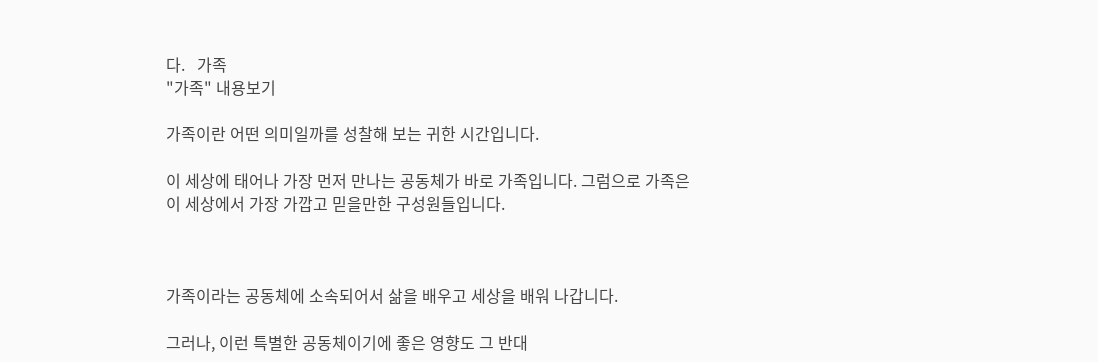다.   가족
"가족" 내용보기

가족이란 어떤 의미일까를 성찰해 보는 귀한 시간입니다.

이 세상에 태어나 가장 먼저 만나는 공동체가 바로 가족입니다. 그럼으로 가족은 이 세상에서 가장 가깝고 믿을만한 구성원들입니다.



가족이라는 공동체에 소속되어서 삶을 배우고 세상을 배워 나갑니다.

그러나, 이런 특별한 공동체이기에 좋은 영향도 그 반대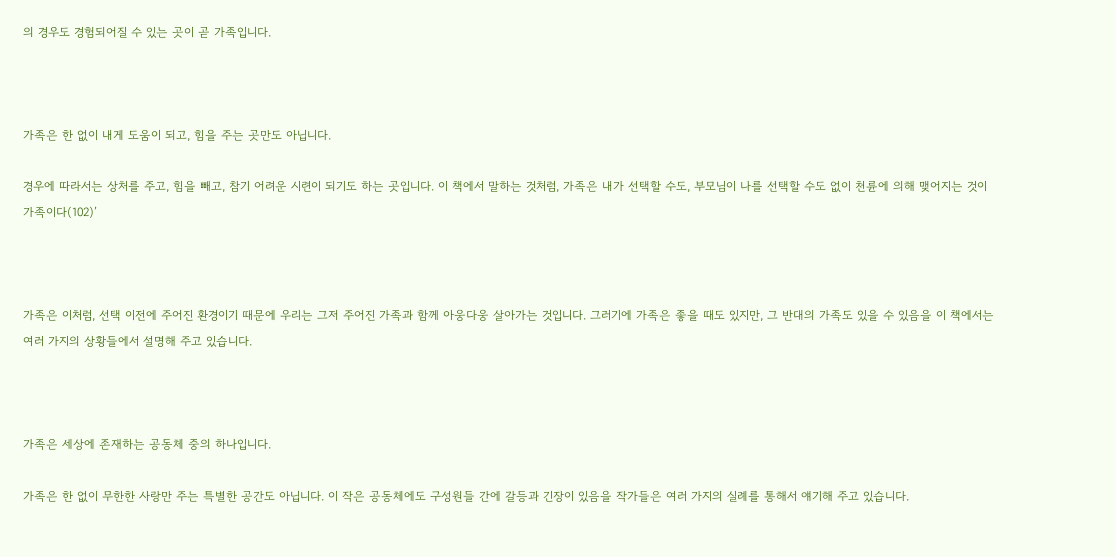의 경우도 경험되어질 수 있는 곳이 곧 가족입니다.



가족은 한 없이 내게 도움이 되고, 힘을 주는 곳만도 아닙니다.

경우에 따라서는 상처를 주고, 힘을 빼고, 참기 어려운 시련이 되기도 하는 곳입니다. 이 책에서 말하는 것처럼, 가족은 내가 선택할 수도, 부모님이 나를 선택할 수도 없이 천륜에 의해 맺어지는 것이 가족이다(102)’



가족은 이처럼, 선택 이전에 주어진 환경이기 때문에 우리는 그저 주어진 가족과 함께 아웅다웅 살아가는 것입니다. 그러기에 가족은 좋을 때도 있지만, 그 반대의 가족도 있을 수 있음을 이 책에서는 여러 가지의 상황들에서 설명해 주고 있습니다.



가족은 세상에 존재하는 공동체 중의 하나입니다.

가족은 한 없이 무한한 사랑만 주는 특별한 공간도 아닙니다. 이 작은 공동체에도 구성원들 간에 갈등과 긴장이 있음을 작가들은 여러 가지의 실례를 통해서 얘기해 주고 있습니다.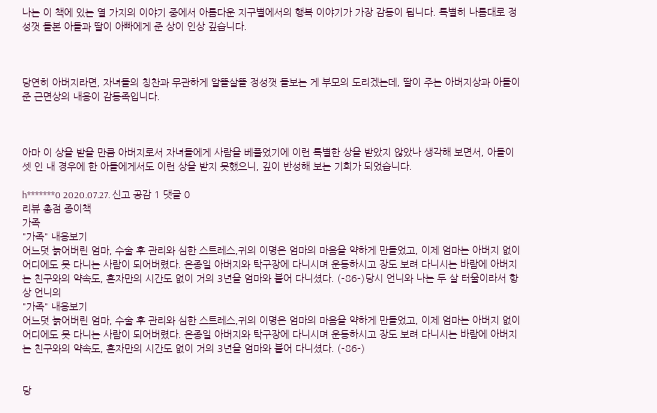나는 이 책에 있는 열 가지의 이야기 중에서 아름다운 지구별에서의 행복 이야기가 가장 감동이 됩니다. 특별히 나름대로 정성껏 돌본 아들과 딸이 아빠에게 준 상이 인상 깊습니다.



당연히 아버지라면, 자녀들의 칭찬과 무관하게 알뜰살뜰 정성껏 돌보는 게 부모의 도리겠는데, 딸이 주는 아버지상과 아들이 준 근면상의 내용이 감동족입니다.



아마 이 상을 받을 만큼 아버지로서 자녀들에게 사람을 베풀었기에 이런 특별한 상을 받았지 않았나 생각해 보면서, 아들이 셋 인 내 경우에 한 아들에게서도 이런 상을 받지 못했으니, 깊이 반성해 보는 기회가 되었습니다.

h*******0 2020.07.27. 신고 공감 1 댓글 0
리뷰 총점 종이책
가족
"가족" 내용보기
어느덧 늙어버린 엄마, 수술 후 관리와 심한 스트레스,귀의 이명은 엄마의 마음을 약하게 만들었고, 이제 엄마는 아버지 없이 어디에도 못 다니는 사람이 되어버렸다. 온종일 아버지와 탁구장에 다니시며 운동하시고 장도 보려 다니시는 바람에 아버지는 친구와의 약속도, 혼자만의 시간도 없이 거의 3년을 엄마와 붙어 다니셨다. (-86-)당시 언니와 나는 두 살 터울이라서 항상 언니의
"가족" 내용보기
어느덧 늙어버린 엄마, 수술 후 관리와 심한 스트레스,귀의 이명은 엄마의 마음을 약하게 만들었고, 이제 엄마는 아버지 없이 어디에도 못 다니는 사람이 되어버렸다. 온종일 아버지와 탁구장에 다니시며 운동하시고 장도 보려 다니시는 바람에 아버지는 친구와의 약속도, 혼자만의 시간도 없이 거의 3년을 엄마와 붙어 다니셨다. (-86-)


당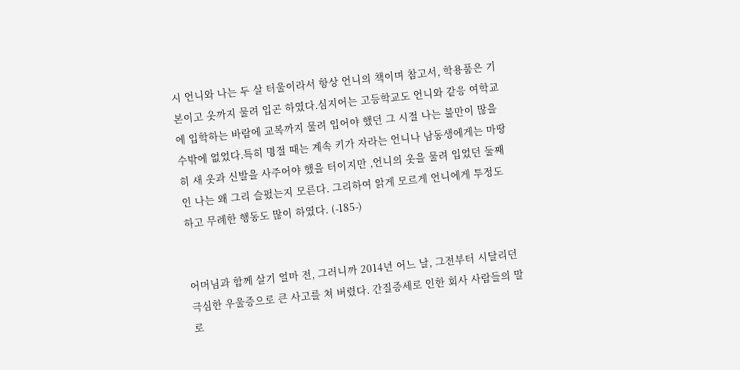시 언니와 나는 두 살 터울이라서 항상 언니의 책이며 참고서, 학용품은 기본이고 옷까지 물려 입곤 하였다.심지어는 고등학교도 언니와 같응 여학교에 입학하는 바람에 교복까지 물려 입어야 했던 그 시절 나는 불만이 많을 수밖에 없었다.특히 명절 때는 계속 키가 자라는 언니나 남동생에게는 마땅히 새 옷과 신발을 사주어야 했을 터이지만 ,언니의 옷을 물려 입었던 둘째인 나는 왜 그리 슬펐는지 모른다. 그리하여 앍게 모르게 언니에게 투정도 하고 무례한 행동도 많이 하였다. (-185-)


어머님과 함께 살기 얼마 전, 그러니까 2014년 어느 날, 그전부터 시달리던 극심한 우울증으로 큰 사고를 쳐 버렸다. 간질증세로 인한 회사 사람들의 말로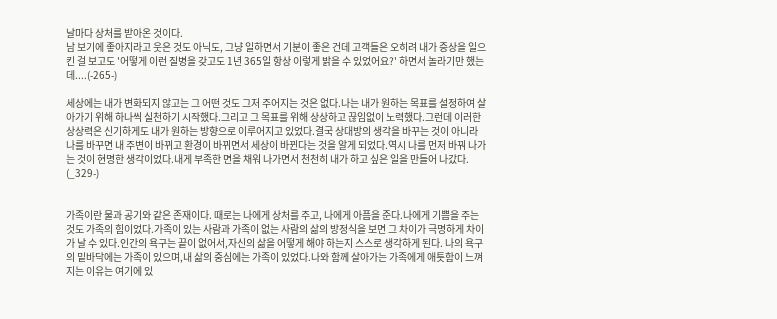날마다 상처를 받아온 것이다.
남 보기에 좋아지라고 웃은 것도 아닉도, 그냥 일하면서 기분이 좋은 건데 고객들은 오히려 내가 증상을 일으킨 걸 보고도 '어떻게 이런 질병을 갖고도 1년 365일 항상 이렇게 밝을 수 있었어요?' 하면서 놀라기만 했는데....(-265-)

세상에는 내가 변화되지 않고는 그 어떤 것도 그저 주어지는 것은 없다.나는 내가 원하는 목표를 설정하여 살아가기 위해 하나씩 실천하기 시작했다.그리고 그 목표를 위해 상상하고 끊임없이 노력했다.그런데 이러한 상상력은 신기하게도 내가 원하는 방향으로 이루어지고 있었다.결국 상대방의 생각을 바꾸는 것이 아니라 나를 바꾸면 내 주변이 바뀌고 환경이 바뀌면서 세상이 바뀐다는 것을 알게 되었다.역시 나를 먼저 바꿔 나가는 것이 현명한 생각이었다.내게 부족한 면을 채워 나가면서 천천히 내가 하고 싶은 일을 만들어 나갔다. (_329-)


가족이란 물과 공기와 같은 존재이다. 때로는 나에게 상처를 주고, 나에게 아픔을 준다.나에게 기쁨을 주는 것도 가족의 힘이었다.가족이 있는 사람과 가족이 없는 사람의 삶의 방정식을 보면 그 차이가 극명하게 차이가 날 수 있다.인간의 욕구는 끝이 없어서,자신의 삶을 어떻게 해야 하는지 스스로 생각하게 된다. 나의 욕구의 밑바닥에는 가족이 있으며,내 삶의 중심에는 가족이 있었다.나와 함께 살아가는 가족에게 애틋함이 느껴지는 이유는 여기에 있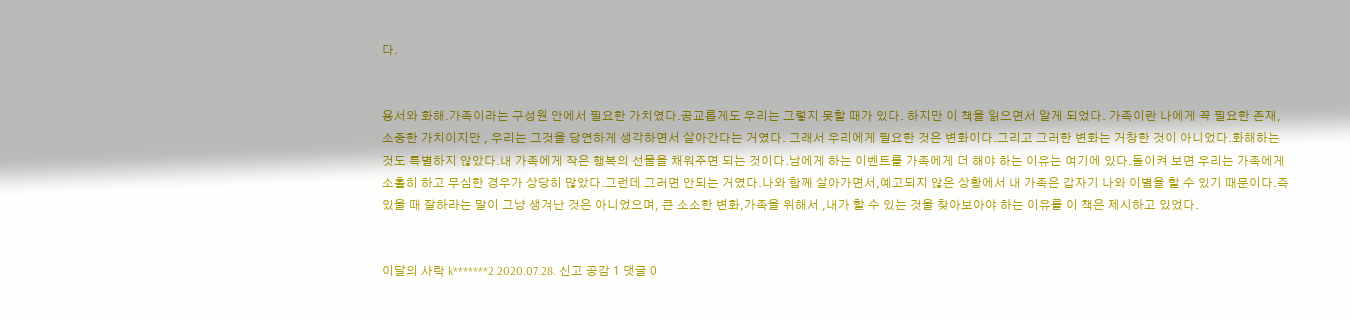다.


용서와 화해.가족이라는 구성원 안에서 필요한 가치였다.공교롭게도 우리는 그렇지 못할 때가 있다. 하지만 이 책을 읽으면서 알게 되었다. 가족이란 나에게 꼭 필요한 존재,소중한 가치이지만 , 우리는 그것을 당연하게 생각하면서 살아간다는 거였다. 그래서 우리에게 필요한 것은 변화이다.그리고 그러한 변화는 거창한 것이 아니었다.화해하는 것도 특별하지 않았다.내 가족에게 작은 행복의 선물을 채워주면 되는 것이다.남에게 하는 이벤트를 가족에게 더 해야 하는 이유는 여기에 있다.돌이켜 보면 우리는 가족에게 소홀히 하고 무심한 경우가 상당히 많았다.그런데 그러면 안되는 거였다.나와 함께 살아가면서,예고되지 않은 상황에서 내 가족은 갑자기 나와 이별을 할 수 있기 때문이다.즉 있을 때 잘하라는 말이 그냥 생겨난 것은 아니었으며, 큰 소소한 변화,가족을 위해서 ,내가 할 수 있는 것을 찾아보아야 하는 이유를 이 책은 제시하고 있었다.


이달의 사락 k*******2 2020.07.28. 신고 공감 1 댓글 0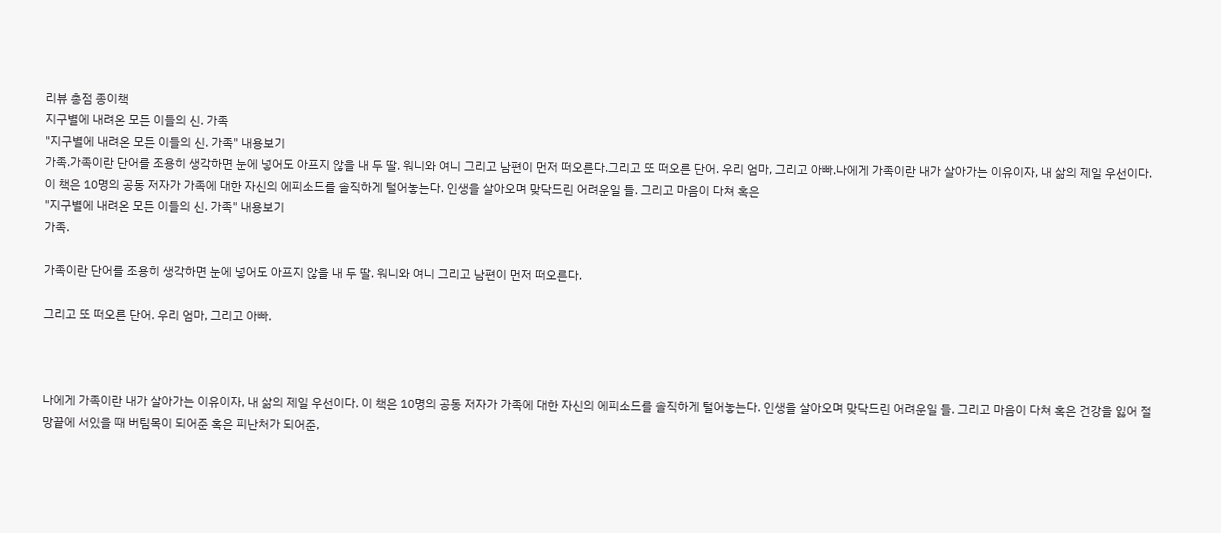리뷰 총점 종이책
지구별에 내려온 모든 이들의 신. 가족
"지구별에 내려온 모든 이들의 신. 가족" 내용보기
가족.가족이란 단어를 조용히 생각하면 눈에 넣어도 아프지 않을 내 두 딸. 워니와 여니 그리고 남편이 먼저 떠오른다.그리고 또 떠오른 단어. 우리 엄마, 그리고 아빠.나에게 가족이란 내가 살아가는 이유이자, 내 삶의 제일 우선이다. 이 책은 10명의 공동 저자가 가족에 대한 자신의 에피소드를 솔직하게 털어놓는다. 인생을 살아오며 맞닥드린 어려운일 들. 그리고 마음이 다쳐 혹은
"지구별에 내려온 모든 이들의 신. 가족" 내용보기
가족.

가족이란 단어를 조용히 생각하면 눈에 넣어도 아프지 않을 내 두 딸. 워니와 여니 그리고 남편이 먼저 떠오른다.

그리고 또 떠오른 단어. 우리 엄마, 그리고 아빠.



나에게 가족이란 내가 살아가는 이유이자, 내 삶의 제일 우선이다. 이 책은 10명의 공동 저자가 가족에 대한 자신의 에피소드를 솔직하게 털어놓는다. 인생을 살아오며 맞닥드린 어려운일 들. 그리고 마음이 다쳐 혹은 건강을 잃어 절망끝에 서있을 때 버팀목이 되어준 혹은 피난처가 되어준,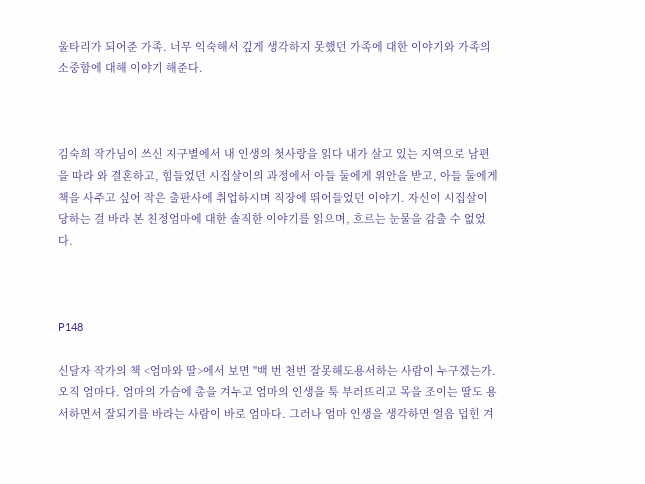울타리가 되어준 가족. 너무 익숙해서 깊게 생각하지 못했던 가족에 대한 이야기와 가족의 소중함에 대해 이야기 해준다.



김숙희 작가님이 쓰신 지구별에서 내 인생의 첫사랑을 읽다 내가 살고 있는 지역으로 남편을 따라 와 결혼하고, 힘들었던 시집살이의 과정에서 아들 둘에게 위안을 받고, 아들 둘에게 책을 사주고 싶어 작은 출판사에 취업하시며 직장에 뛰어들었던 이야기. 자신이 시집살이 당하는 걸 바라 본 친정엄마에 대한 솔직한 이야기를 읽으며, 흐르는 눈물을 감출 수 없었다.



P148

신달자 작가의 책 <엄마와 딸>에서 보면 "백 번 천번 잘못해도용서하는 사람이 누구겠는가. 오직 엄마다. 엄마의 가슴에 총을 겨누고 엄마의 인생을 툭 부러뜨리고 목을 조이는 딸도 용서하면서 잘되기를 바라는 사람이 바로 엄마다. 그러나 엄마 인생을 생각하면 얼음 덥힌 겨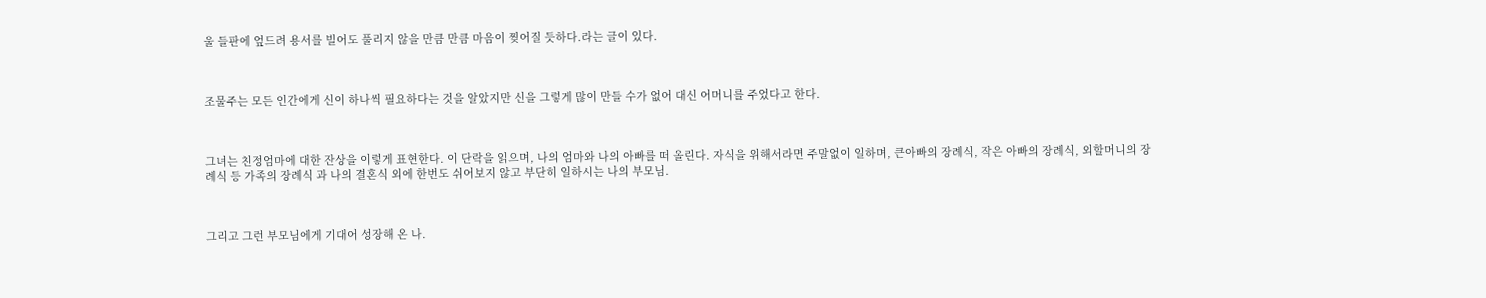울 들판에 엎드려 용서를 빌어도 풀리지 않을 만큼 만큼 마음이 찢어질 듯하다.라는 글이 있다.



조물주는 모든 인간에게 신이 하나씩 필요하다는 것을 알았지만 신을 그렇게 많이 만들 수가 없어 대신 어머니를 주었다고 한다.



그녀는 친정엄마에 대한 잔상을 이렇게 표현한다. 이 단락을 읽으며, 나의 엄마와 나의 아빠를 떠 올린다. 자식을 위해서라면 주말없이 일하며, 큰아빠의 장례식, 작은 아빠의 장례식, 외할머니의 장례식 등 가족의 장례식 과 나의 결혼식 외에 한번도 쉬어보지 않고 부단히 일하시는 나의 부모님.



그리고 그런 부모님에게 기대어 성장해 온 나.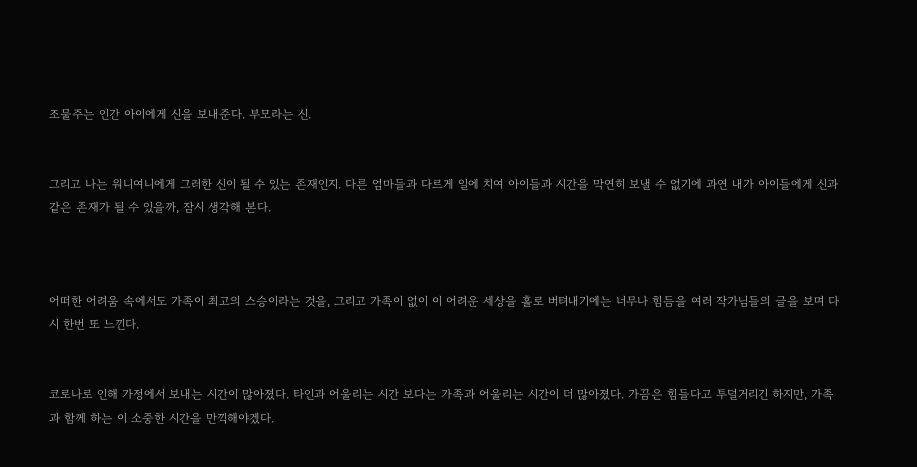조물주는 인간 아이에게 신을 보내준다. 부모라는 신.


그리고 나는 워니여니에게 그러한 신이 될 수 있는 존재인지. 다른 엄마들과 다르게 일에 치여 아이들과 시간을 막연히 보낼 수 없기에 과연 내가 아이들에게 신과 같은 존재가 될 수 있을까, 잠시 생각해 본다.



어떠한 어려움 속에서도 가족이 최고의 스승이라는 것을, 그리고 가족이 없이 이 어려운 세상을 홀로 버텨내기에는 너무나 힘듬을 여러 작가님들의 글을 보며 다시 한번 또 느낀다.


코로나로 인해 가정에서 보내는 시간이 많아졌다. 타인과 어울리는 시간 보다는 가족과 어울리는 시간이 더 많아졌다. 가끔은 힘들다고 투덜거리긴 하지만, 가족과 함께 하는 이 소중한 시간을 만끽해야겠다.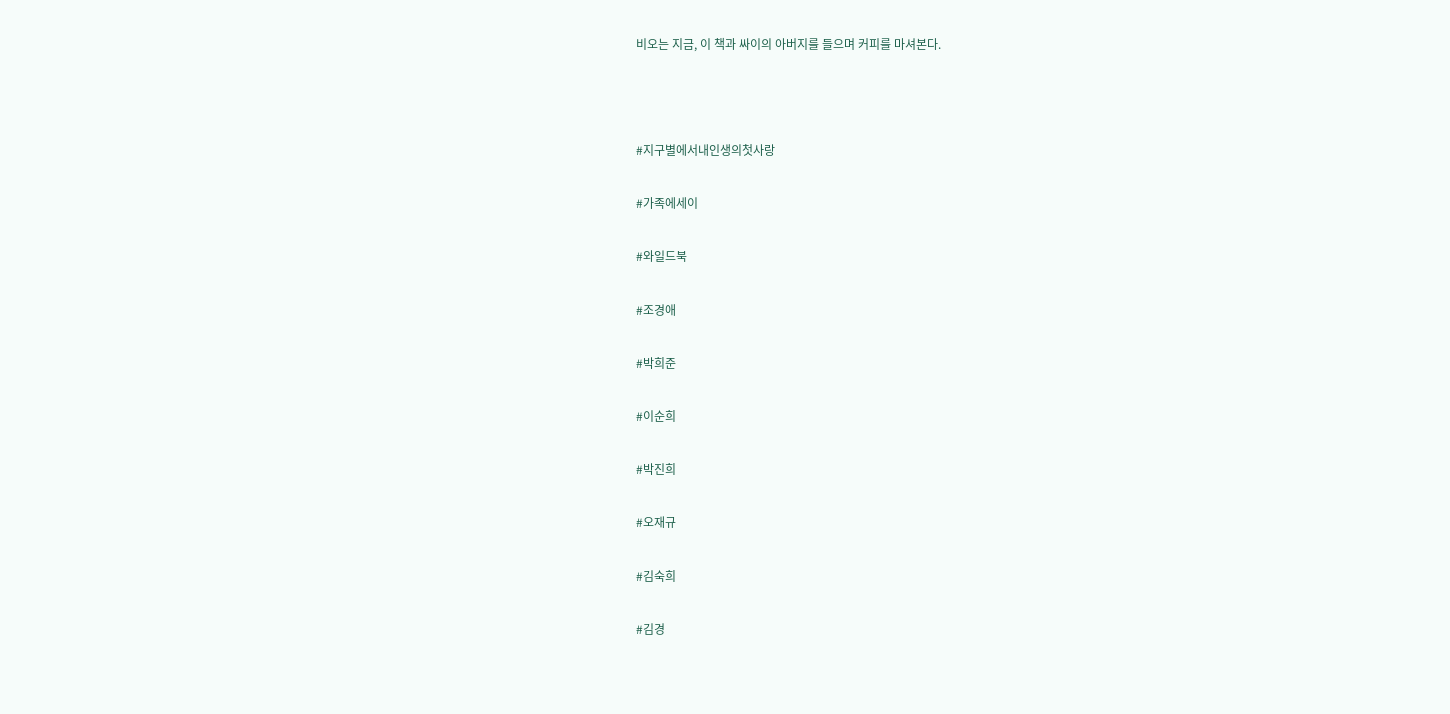비오는 지금, 이 책과 싸이의 아버지를 들으며 커피를 마셔본다.



#지구별에서내인생의첫사랑

#가족에세이

#와일드북

#조경애

#박희준

#이순희

#박진희

#오재규

#김숙희

#김경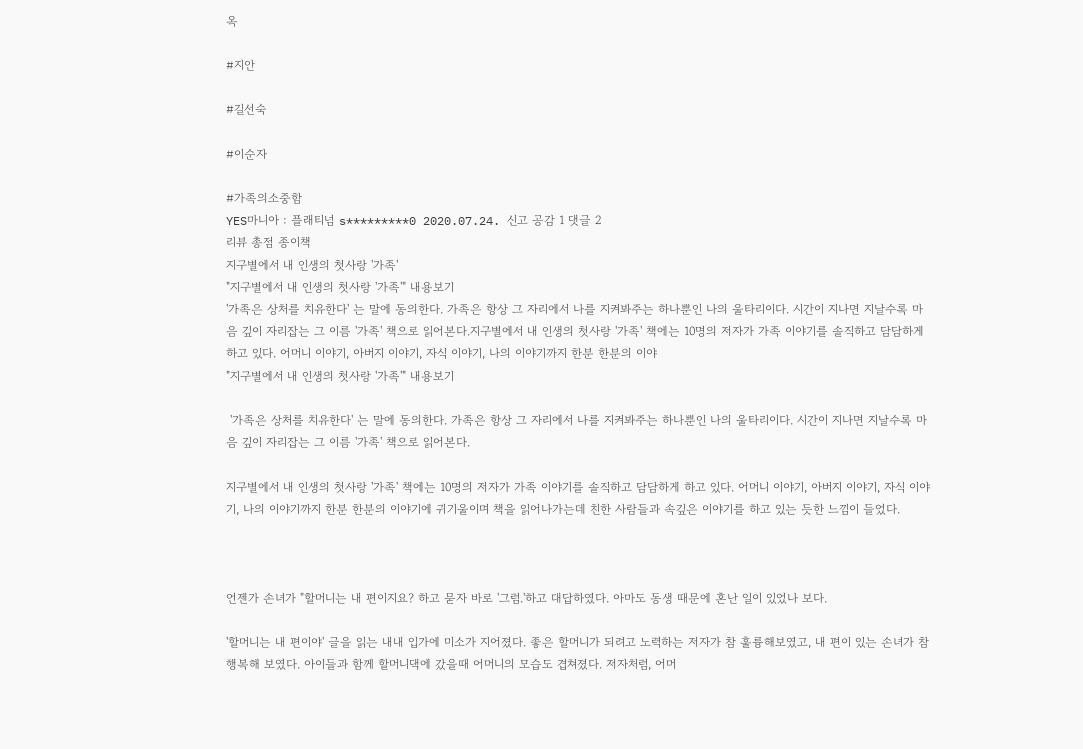옥

#지안

#길선숙

#이순자

#가족의소중함
YES마니아 : 플래티넘 s*********0 2020.07.24. 신고 공감 1 댓글 2
리뷰 총점 종이책
지구별에서 내 인생의 첫사랑 '가족'
"지구별에서 내 인생의 첫사랑 '가족'" 내용보기
'가족은 상처를 치유한다' 는 말에 동의한다. 가족은 항상 그 자리에서 나를 지켜봐주는 하나뿐인 나의 울타리이다. 시간이 지나면 지날수록 마음 깊이 자리잡는 그 이름 '가족' 책으로 읽어본다.지구별에서 내 인생의 첫사랑 '가족' 책에는 10명의 저자가 가족 이야기를 솔직하고 담담하게 하고 있다. 어머니 이야기, 아버지 이야기, 자식 이야기, 나의 이야기까지 한분 한분의 이야
"지구별에서 내 인생의 첫사랑 '가족'" 내용보기

 '가족은 상처를 치유한다' 는 말에 동의한다. 가족은 항상 그 자리에서 나를 지켜봐주는 하나뿐인 나의 울타리이다. 시간이 지나면 지날수록 마음 깊이 자리잡는 그 이름 '가족' 책으로 읽어본다.

지구별에서 내 인생의 첫사랑 '가족' 책에는 10명의 저자가 가족 이야기를 솔직하고 담담하게 하고 있다. 어머니 이야기, 아버지 이야기, 자식 이야기, 나의 이야기까지 한분 한분의 이야기에 귀기울이며 책을 읽어나가는데 친한 사람들과 속깊은 이야기를 하고 있는 듯한 느낌이 들었다.



언젠가 손녀가 "할머니는 내 편이지요? 하고 묻자 바로 '그럼.'하고 대답하였다. 아마도 동생 때문에 혼난 일이 있었나 보다.

'할머니는 내 편이야' 글을 읽는 내내 입가에 미소가 지어졌다. 좋은 할머니가 되려고 노력하는 저자가 참 훌륭해보였고, 내 편이 있는 손녀가 참 행복해 보였다. 아이들과 함께 할머니댁에 갔을때 어머니의 모습도 겹쳐졌다. 저자처럼, 어머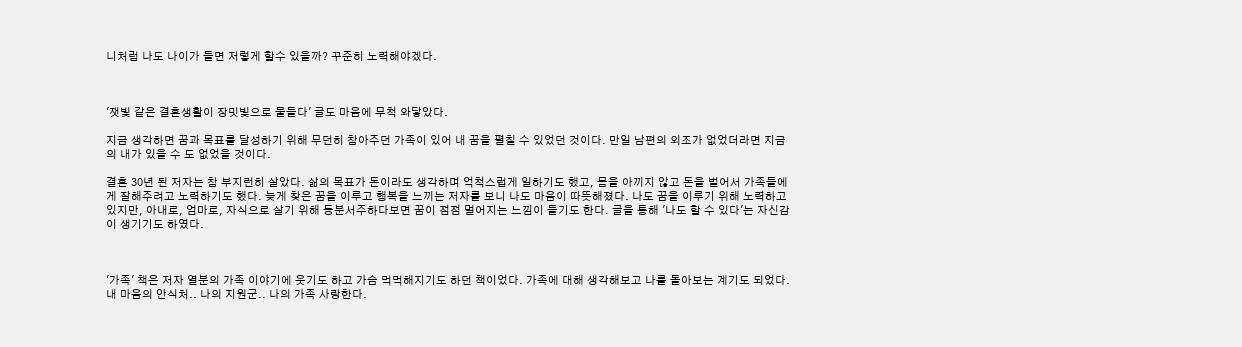니처럼 나도 나이가 들면 저렇게 할수 있을까? 꾸준히 노력해야겠다.



'잿빛 같은 결혼생활이 장밋빛으로 물들다' 글도 마음에 무척 와닿았다.

지금 생각하면 꿈과 목표를 달성하기 위해 무던히 참아주던 가족이 있어 내 꿈을 펼칠 수 있었던 것이다. 만일 남편의 외조가 없었더라면 지금의 내가 있을 수 도 없었을 것이다.

결혼 30년 된 저자는 참 부지런히 살았다. 삶의 목표가 돈이라도 생각하며 억척스럽게 일하기도 했고, 몸을 아끼지 않고 돈을 벌어서 가족들에게 잘해주려고 노력하기도 했다. 늦게 찾은 꿈을 이루고 행복을 느끼는 저자를 보니 나도 마음이 따뜻해졌다. 나도 꿈을 이루기 위해 노력하고 있지만, 아내로, 엄마로, 자식으로 살기 위해 동분서주하다보면 꿈이 점점 멀어지는 느낌이 들기도 한다. 글을 통해 '나도 할 수 있다'는 자신감이 생기기도 하였다.



'가족' 책은 저자 열분의 가족 이야기에 웃기도 하고 가슴 먹먹해지기도 하던 책이었다. 가족에 대해 생각해보고 나를 돌아보는 계기도 되었다. 내 마음의 안식처.. 나의 지원군.. 나의 가족 사랑한다.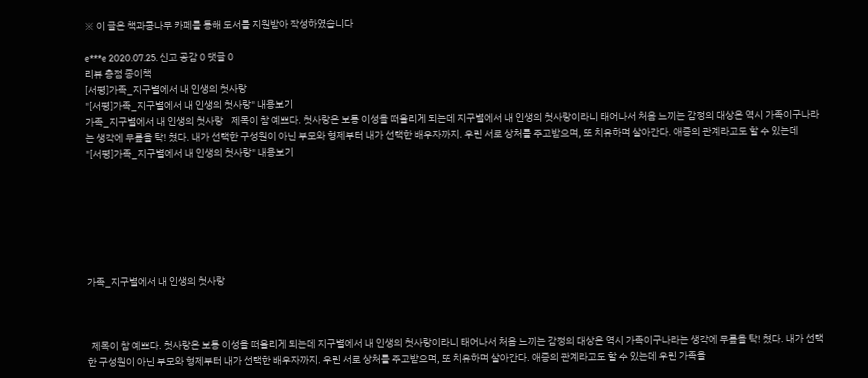※ 이 글은 책과콩나무 카페를 통해 도서를 지원받아 작성하였습니다

e***e 2020.07.25. 신고 공감 0 댓글 0
리뷰 총점 종이책
[서평]가족_지구별에서 내 인생의 첫사랑
"[서평]가족_지구별에서 내 인생의 첫사랑" 내용보기
가족_지구별에서 내 인생의 첫사랑    제목이 참 예쁘다. 첫사랑은 보통 이성을 떠올리게 되는데 지구별에서 내 인생의 첫사랑이라니 태어나서 처음 느끼는 감정의 대상은 역시 가족이구나라는 생각에 무릎을 탁! 쳤다. 내가 선택한 구성원이 아닌 부모와 형제부터 내가 선택한 배우자까지. 우린 서로 상처를 주고받으며, 또 치유하며 살아간다. 애증의 관계라고도 할 수 있는데
"[서평]가족_지구별에서 내 인생의 첫사랑" 내용보기







가족_지구별에서 내 인생의 첫사랑



  제목이 참 예쁘다. 첫사랑은 보통 이성을 떠올리게 되는데 지구별에서 내 인생의 첫사랑이라니 태어나서 처음 느끼는 감정의 대상은 역시 가족이구나라는 생각에 무릎을 탁! 쳤다. 내가 선택한 구성원이 아닌 부모와 형제부터 내가 선택한 배우자까지. 우린 서로 상처를 주고받으며, 또 치유하며 살아간다. 애증의 관계라고도 할 수 있는데 우린 가족을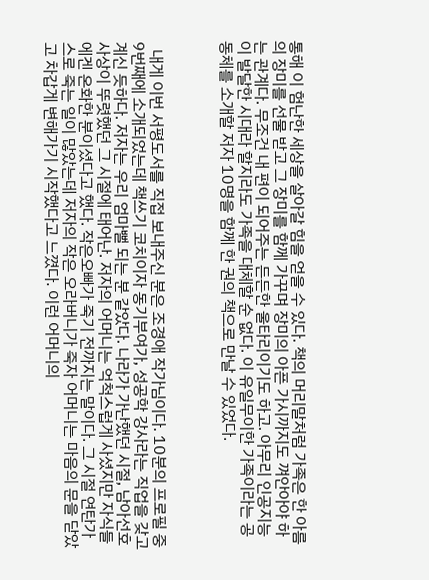통해 이 험난한 세상을 살아갈 힘을 얻을 수 있다. 책의 머리말처럼 가족은 한 아름의 장미를 선물 받고 그 장미를 함께 가꾸며 장미의 아픈 가시까지도 껴안아야 하는 관계다. 무조건 내 편이 되어주는 든든한 울타리이기도 하고. 아무리 인공지능이 발달한 시대라 할지라도 가족을 대체할 순 없다. 이 유일무이한 가족이라는 공동체를 소개할 저자 10명을 함께 한 권의 책으로 만날 수 있었다.



  내게 이번 서평도서를 직접 보내주신 분은 조경애 작가님이다. 10분의 프로필 중 9번째에 소개되었는데 책쓰기 코치이자 동기부여가, 성공학 강사라는 직업을 갖고 계신 듯하다. 저자는 우리 엄마뻘 되는 분 같았다. 나라가 가난했던 시절, 남아선호사상이 뚜렷했던 그 시절에 태어난. 저자의 어머니는 억척스럽게 사셨지만 자식들에겐 온화한 분이셨다고 했다. 작은오빠가 죽기 전까지는 말이다. 그 시절 연탄가스로 죽는 일이 많았는데 저자의 작은 오라버니가 죽자 어머니는 마음의 문을 닫았고 차갑게 변해가기 시작했다고 느꼈다. 이런 어머니의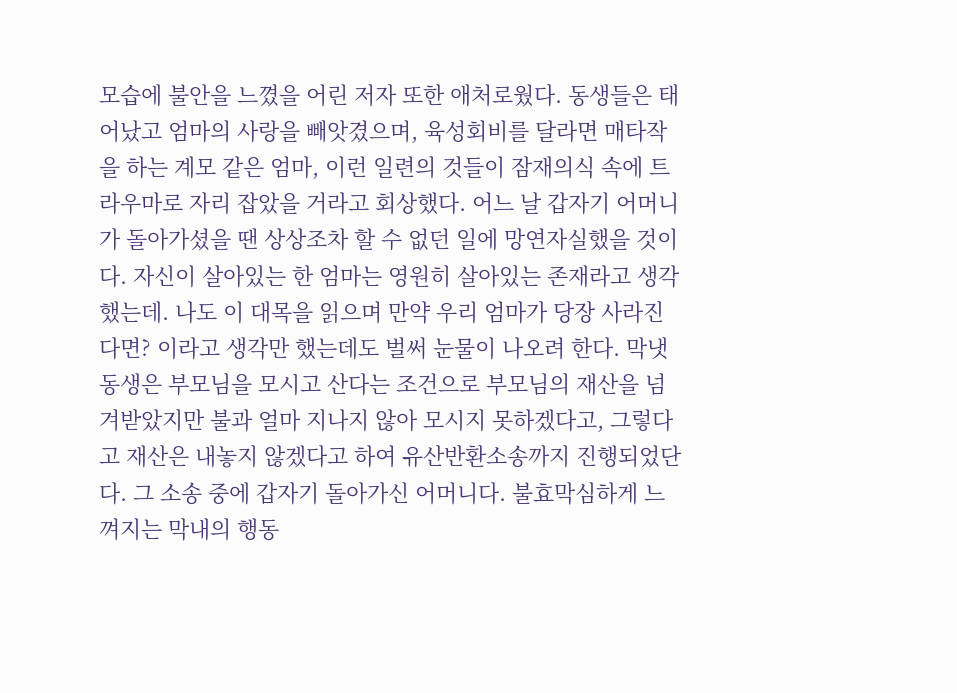모습에 불안을 느꼈을 어린 저자 또한 애처로웠다. 동생들은 태어났고 엄마의 사랑을 빼앗겼으며, 육성회비를 달라면 매타작을 하는 계모 같은 엄마, 이런 일련의 것들이 잠재의식 속에 트라우마로 자리 잡았을 거라고 회상했다. 어느 날 갑자기 어머니가 돌아가셨을 땐 상상조차 할 수 없던 일에 망연자실했을 것이다. 자신이 살아있는 한 엄마는 영원히 살아있는 존재라고 생각했는데. 나도 이 대목을 읽으며 만약 우리 엄마가 당장 사라진다면? 이라고 생각만 했는데도 벌써 눈물이 나오려 한다. 막냇동생은 부모님을 모시고 산다는 조건으로 부모님의 재산을 넘겨받았지만 불과 얼마 지나지 않아 모시지 못하겠다고, 그렇다고 재산은 내놓지 않겠다고 하여 유산반환소송까지 진행되었단다. 그 소송 중에 갑자기 돌아가신 어머니다. 불효막심하게 느껴지는 막내의 행동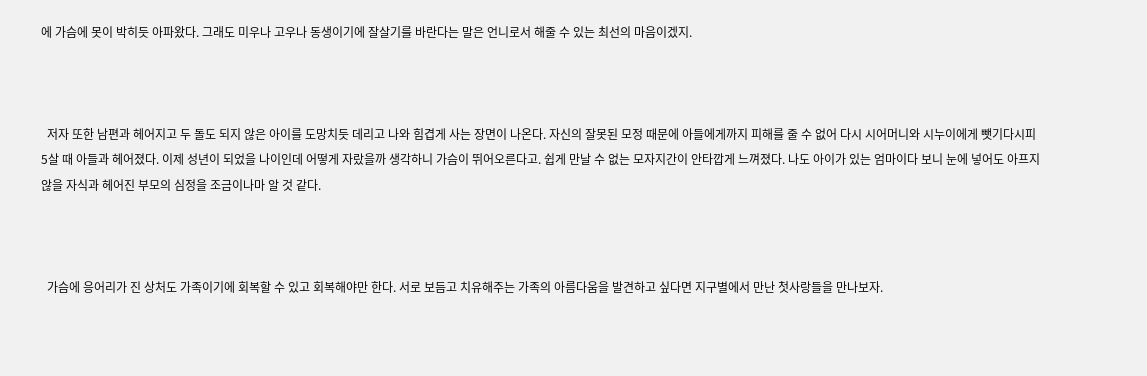에 가슴에 못이 박히듯 아파왔다. 그래도 미우나 고우나 동생이기에 잘살기를 바란다는 말은 언니로서 해줄 수 있는 최선의 마음이겠지.



  저자 또한 남편과 헤어지고 두 돌도 되지 않은 아이를 도망치듯 데리고 나와 힘겹게 사는 장면이 나온다. 자신의 잘못된 모정 때문에 아들에게까지 피해를 줄 수 없어 다시 시어머니와 시누이에게 뺏기다시피 5살 때 아들과 헤어졌다. 이제 성년이 되었을 나이인데 어떻게 자랐을까 생각하니 가슴이 뛰어오른다고. 쉽게 만날 수 없는 모자지간이 안타깝게 느껴졌다. 나도 아이가 있는 엄마이다 보니 눈에 넣어도 아프지 않을 자식과 헤어진 부모의 심정을 조금이나마 알 것 같다.



  가슴에 응어리가 진 상처도 가족이기에 회복할 수 있고 회복해야만 한다. 서로 보듬고 치유해주는 가족의 아름다움을 발견하고 싶다면 지구별에서 만난 첫사랑들을 만나보자.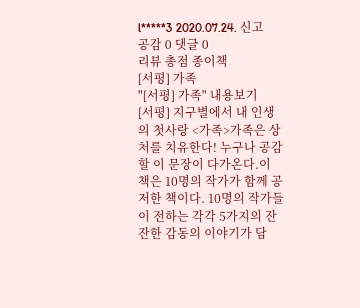l*****3 2020.07.24. 신고 공감 0 댓글 0
리뷰 총점 종이책
[서평] 가족
"[서평] 가족" 내용보기
[서평] 지구별에서 내 인생의 첫사랑 <가족>가족은 상처를 치유한다! 누구나 공감할 이 문장이 다가온다.이 책은 10명의 작가가 함께 공저한 책이다. 10명의 작가들이 전하는 각각 5가지의 잔잔한 감동의 이야기가 담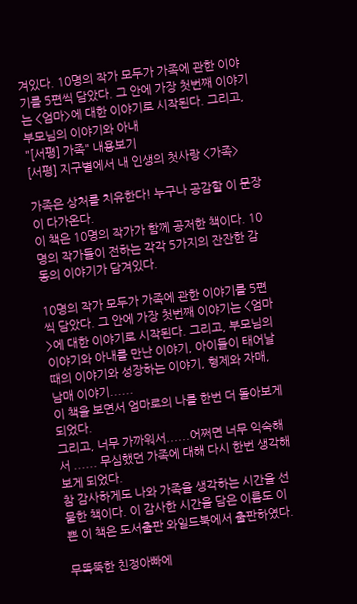겨있다. 10명의 작가 모두가 가족에 관한 이야기를 5편씩 담았다. 그 안에 가장 첫번째 이야기는 <엄마>에 대한 이야기로 시작된다. 그리고, 부모님의 이야기와 아내
"[서평] 가족" 내용보기
[서평] 지구별에서 내 인생의 첫사랑 <가족>

가족은 상처를 치유한다! 누구나 공감할 이 문장이 다가온다.
이 책은 10명의 작가가 함께 공저한 책이다. 10명의 작가들이 전하는 각각 5가지의 잔잔한 감동의 이야기가 담겨있다.

10명의 작가 모두가 가족에 관한 이야기를 5편씩 담았다. 그 안에 가장 첫번째 이야기는 <엄마>에 대한 이야기로 시작된다. 그리고, 부모님의 이야기와 아내를 만난 이야기, 아이들이 태어날 때의 이야기와 성장하는 이야기, 형제와 자매, 남매 이야기......
이 책을 보면서 엄마로의 나를 한번 더 돌아보게 되었다.
그리고, 너무 가까워서......어쩌면 너무 익숙해서 ...... 무심했던 가족에 대해 다시 한번 생각해보게 되었다.
참 감사하게도 나와 가족을 생각하는 시간을 선물한 책이다. 이 감사한 시간을 담은 이름도 이쁜 이 책은 도서출판 와일드북에서 출판하였다.

무똑뚝한 친정아빠에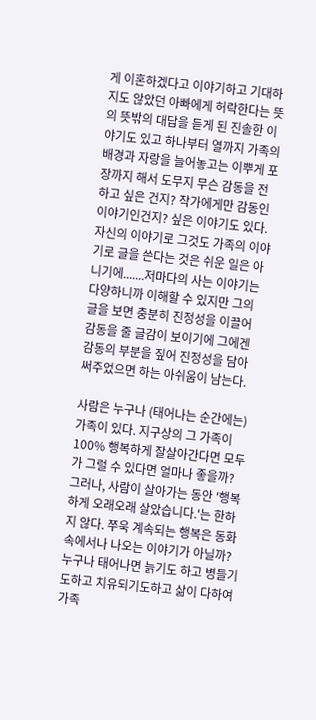게 이혼하겠다고 이야기하고 기대하지도 않았던 아빠에게 허락한다는 뜻의 뜻밖의 대답을 듣게 된 진솔한 이야기도 있고 하나부터 열까지 가족의 배경과 자랑을 늘어놓고는 이뿌게 포장까지 해서 도무지 무슨 감동을 전하고 싶은 건지? 작가에게만 감동인 이야기인건지? 싶은 이야기도 있다. 자신의 이야기로 그것도 가족의 이야기로 글을 쓴다는 것은 쉬운 일은 아니기에.......저마다의 사는 이야기는 다양하니까 이해할 수 있지만 그의 글을 보면 충분히 진정성을 이끌어 감동을 줄 글감이 보이기에 그에겐 감동의 부분을 짚어 진정성을 담아 써주었으면 하는 아쉬움이 남는다.

사람은 누구나 (태어나는 순간에는) 가족이 있다. 지구상의 그 가족이 100% 행복하게 잘살아간다면 모두가 그럴 수 있다면 얼마나 좋을까?
그러나, 사람이 살아가는 동안 '행복하게 오래오래 살았습니다.'는 한하지 않다. 쭈욱 계속되는 행복은 동화 속에서나 나오는 이야기가 아닐까? 누구나 태어나면 늙기도 하고 병들기도하고 치유되기도하고 삶이 다하여 가족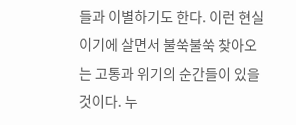들과 이별하기도 한다. 이런 현실이기에 살면서 불쑥불쑥 찾아오는 고통과 위기의 순간들이 있을 것이다. 누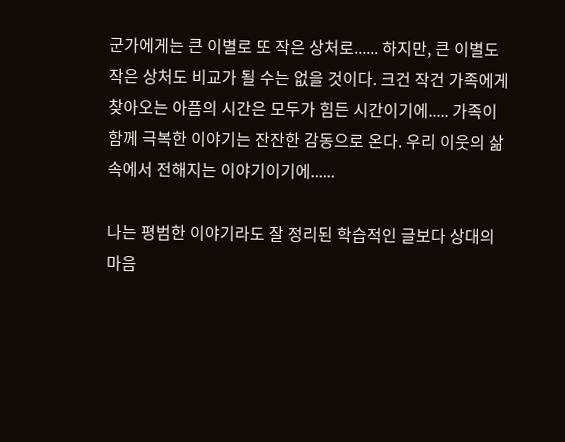군가에게는 큰 이별로 또 작은 상처로...... 하지만, 큰 이별도 작은 상처도 비교가 될 수는 없을 것이다. 크건 작건 가족에게 찾아오는 아픔의 시간은 모두가 힘든 시간이기에..... 가족이 함께 극복한 이야기는 잔잔한 감동으로 온다. 우리 이웃의 삶 속에서 전해지는 이야기이기에......

나는 평범한 이야기라도 잘 정리된 학습적인 글보다 상대의 마음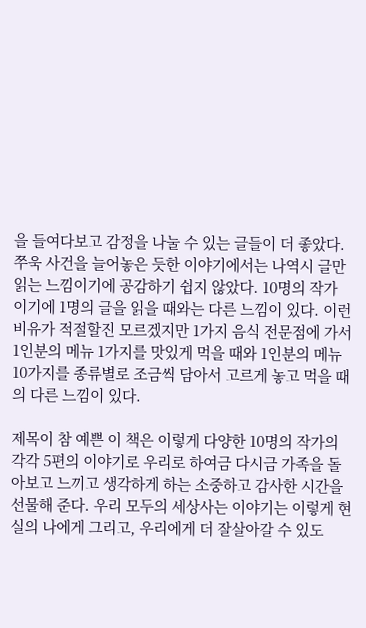을 들여다보고 감정을 나눌 수 있는 글들이 더 좋았다. 쭈욱 사건을 늘어놓은 듯한 이야기에서는 나역시 글만 읽는 느낌이기에 공감하기 쉽지 않았다. 10명의 작가 이기에 1명의 글을 읽을 때와는 다른 느낌이 있다. 이런 비유가 적절할진 모르겠지만 1가지 음식 전문점에 가서 1인분의 메뉴 1가지를 맛있게 먹을 때와 1인분의 메뉴10가지를 종류별로 조금씩 담아서 고르게 놓고 먹을 때의 다른 느낌이 있다.

제목이 참 예쁜 이 책은 이렇게 다양한 10명의 작가의 각각 5편의 이야기로 우리로 하여금 다시금 가족을 돌아보고 느끼고 생각하게 하는 소중하고 감사한 시간을 선물해 준다. 우리 모두의 세상사는 이야기는 이렇게 현실의 나에게 그리고, 우리에게 더 잘살아갈 수 있도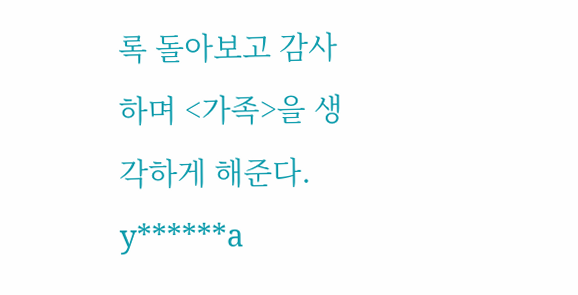록 돌아보고 감사하며 <가족>을 생각하게 해준다.
y******a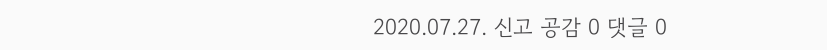2020.07.27. 신고 공감 0 댓글 0